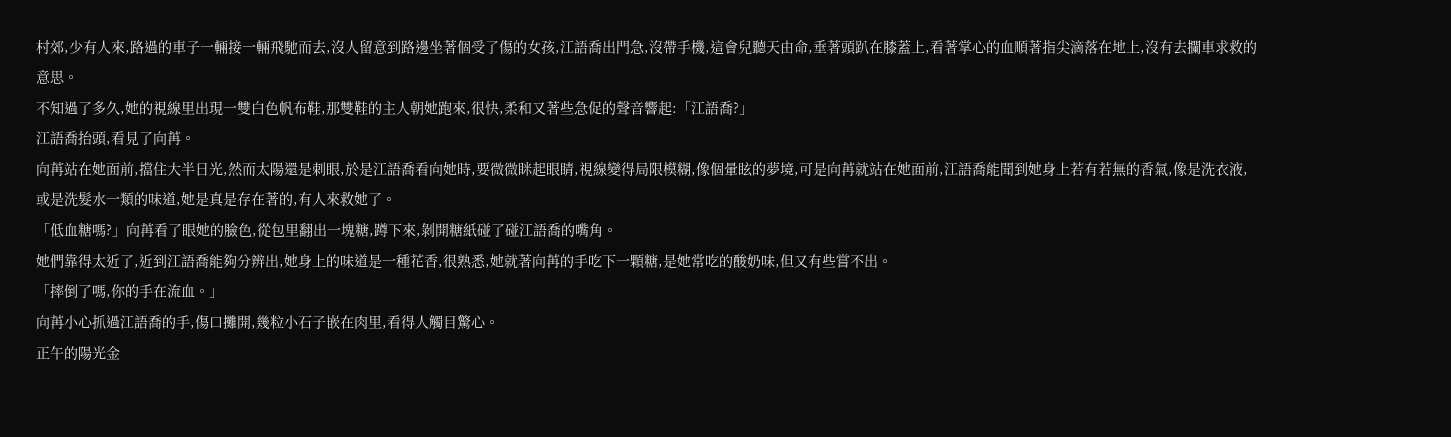村郊,少有人來,路過的車子一輛接一輛飛馳而去,沒人留意到路邊坐著個受了傷的女孩,江語喬出門急,沒帶手機,這會兒聽天由命,垂著頭趴在膝蓋上,看著掌心的血順著指尖滴落在地上,沒有去攔車求救的意思。
不知過了多久,她的視線里出現一雙白色帆布鞋,那雙鞋的主人朝她跑來,很快,柔和又著些急促的聲音響起:「江語喬?」
江語喬抬頭,看見了向苒。
向苒站在她面前,擋住大半日光,然而太陽還是刺眼,於是江語喬看向她時,要微微眯起眼睛,視線變得局限模糊,像個暈眩的夢境,可是向苒就站在她面前,江語喬能聞到她身上若有若無的香氣,像是洗衣液,或是洗髮水一類的味道,她是真是存在著的,有人來救她了。
「低血糖嗎?」向苒看了眼她的臉色,從包里翻出一塊糖,蹲下來,剝開糖紙碰了碰江語喬的嘴角。
她們靠得太近了,近到江語喬能夠分辨出,她身上的味道是一種花香,很熟悉,她就著向苒的手吃下一顆糖,是她常吃的酸奶味,但又有些嘗不出。
「摔倒了嗎,你的手在流血。」
向苒小心抓過江語喬的手,傷口攤開,幾粒小石子嵌在肉里,看得人觸目驚心。
正午的陽光金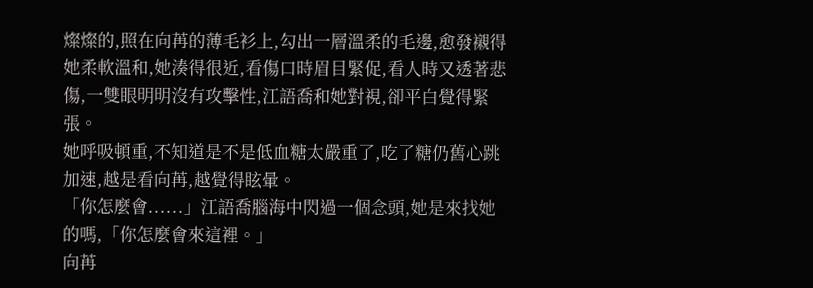燦燦的,照在向苒的薄毛衫上,勾出一層溫柔的毛邊,愈發襯得她柔軟溫和,她湊得很近,看傷口時眉目緊促,看人時又透著悲傷,一雙眼明明沒有攻擊性,江語喬和她對視,卻平白覺得緊張。
她呼吸頓重,不知道是不是低血糖太嚴重了,吃了糖仍舊心跳加速,越是看向苒,越覺得眩暈。
「你怎麼會......」江語喬腦海中閃過一個念頭,她是來找她的嗎,「你怎麼會來這裡。」
向苒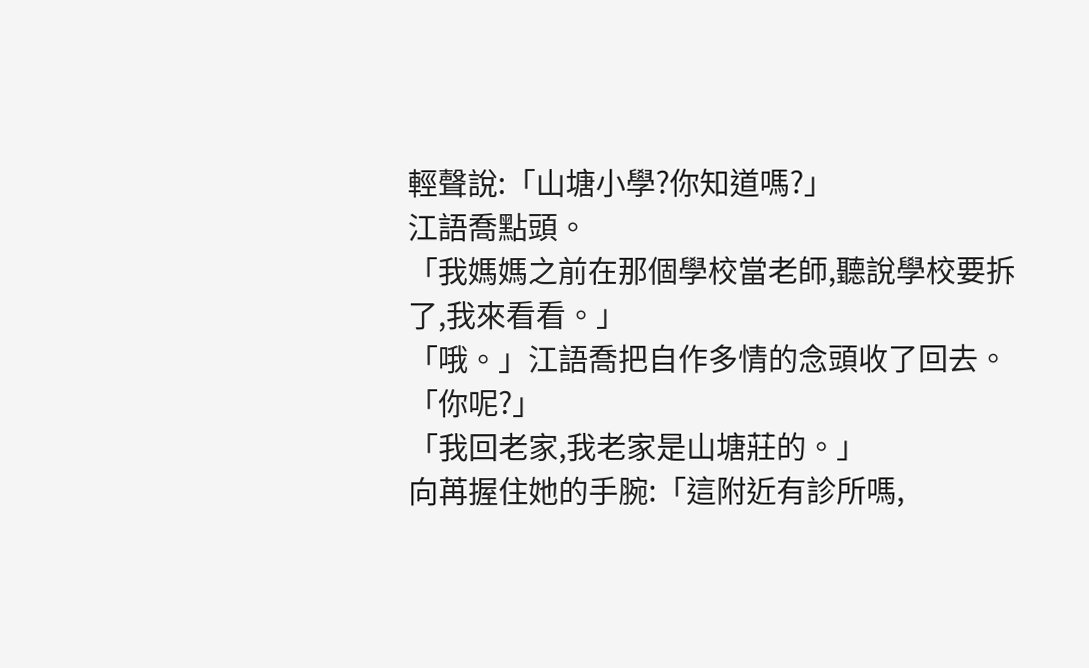輕聲說:「山塘小學?你知道嗎?」
江語喬點頭。
「我媽媽之前在那個學校當老師,聽說學校要拆了,我來看看。」
「哦。」江語喬把自作多情的念頭收了回去。
「你呢?」
「我回老家,我老家是山塘莊的。」
向苒握住她的手腕:「這附近有診所嗎,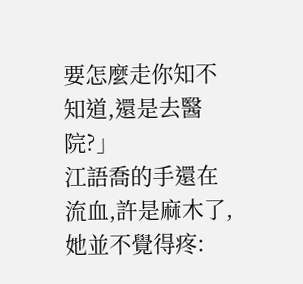要怎麼走你知不知道,還是去醫院?」
江語喬的手還在流血,許是麻木了,她並不覺得疼: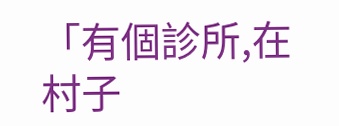「有個診所,在村子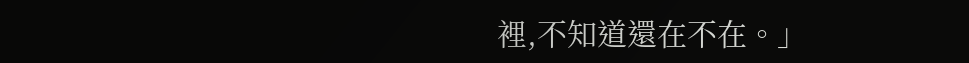裡,不知道還在不在。」